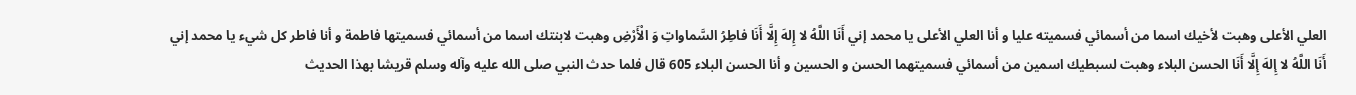العلي الأعلى وهبت لأخيك اسما من أسمائي فسميته عليا و أنا العلي الأعلى يا محمد إني أَنَا اللَّهُ لا إِلهَ إِلَّا أَنَا فاطِرُ السَّماواتِ وَ الْأَرْضِ وهبت لابنتك اسما من أسمائي فسميتها فاطمة و أنا فاطر كل شيء يا محمد إني أَنَا اللَّهُ لا إِلهَ إِلَّا أَنَا الحسن البلاء وهبت لسبطيك اسمين من أسمائي فسميتهما الحسن و الحسين و أنا الحسن البلاء 605 قال فلما حدث النبي صلى الله عليه وآله وسلم قريشا بهذا الحديث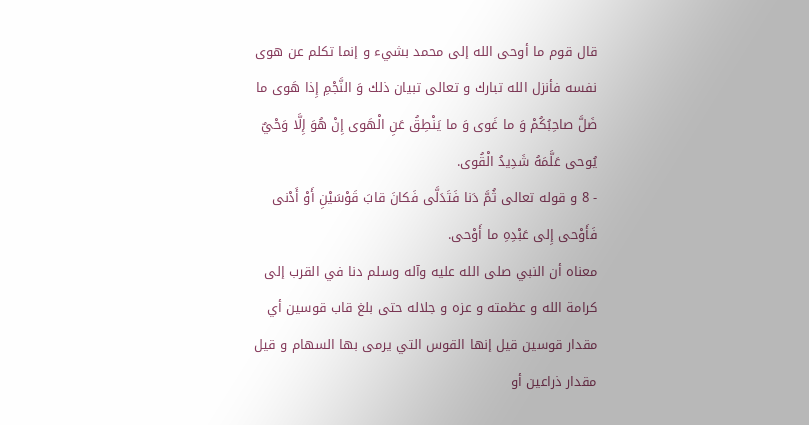قال قوم ما أوحى الله إلى محمد بشيء و إنما تكلم عن هوى نفسه فأنزل الله تبارك و تعالى تبيان ذلك وَ النَّجْمِ إِذا هَوى ما ضَلَّ صاحِبُكُمْ وَ ما غَوى وَ ما يَنْطِقُ عَنِ الْهَوى إِنْ هُوَ إِلَّا وَحْيٌ يُوحى عَلَّمَهُ شَدِيدُ الْقُوى.
- 8 و قوله تعالى ثُمَّ دَنا فَتَدَلَّى فَكانَ قابَ قَوْسَيْنِ أَوْ أَدْنى فَأَوْحى إِلى عَبْدِهِ ما أَوْحى.
معناه أن النبي صلى الله عليه وآله وسلم دنا في القرب إلى كرامة الله و عظمته و عزه و جلاله حتى بلغ قاب قوسين أي مقدار قوسين قيل إنها القوس التي يرمى بها السهام و قيل مقدار ذراعين أو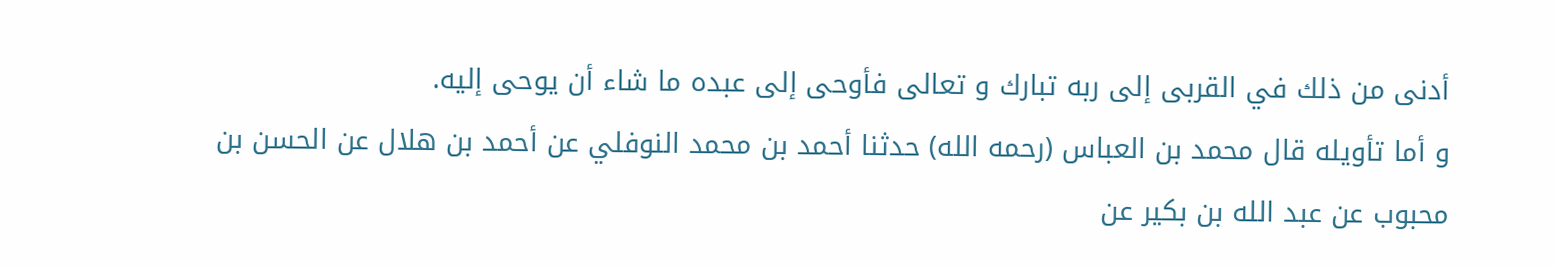أدنى من ذلك في القربى إلى ربه تبارك و تعالى فأوحى إلى عبده ما شاء أن يوحى إليه.
و أما تأويله قال محمد بن العباس (رحمه الله) حدثنا أحمد بن محمد النوفلي عن أحمد بن هلال عن الحسن بن محبوب عن عبد الله بن بكير عن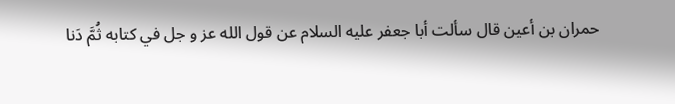حمران بن أعين قال سألت أبا جعفر عليه السلام عن قول الله عز و جل في كتابه ثُمَّ دَنا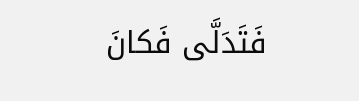فَتَدَلَّى فَكانَ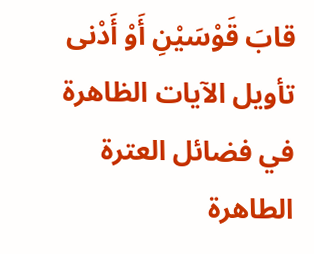قابَ قَوْسَيْنِ أَوْ أَدْنى
تأويل الآيات الظاهرة في فضائل العترة الطاهرة